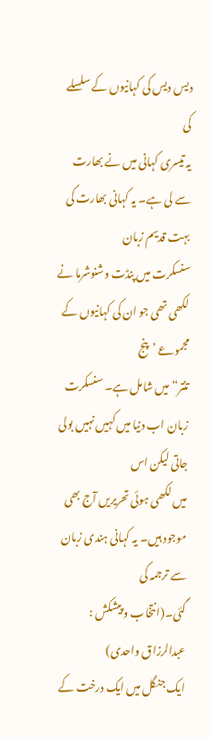دیس دیس کی کہانیوں کے سلسلے کی
یہ تیسری کہانی میں نے بھارت سے لی ہے۔ یہ کہانی بھارت کی بہت قدیم زبان
سنسکرت میں پنڈت وشنوشرما نے لکھی تھی جو ان کی کہانیوں کے مجموعے ’پنج
تنتر“ میں شامل ہے۔ سنسکرت زبان اب دنیا میں کہیں نہیں بولی جاتی لیکن اس
میں لکھی ہوئی تحریریں آج بھی موجود ہیں۔ یہ کہانی ہندی زبان سے ترجمہ کی
گئی۔(انتخاب و پیشکش : عبدالرزاق واحدی)
ایک جنگل میں ایک درخت کے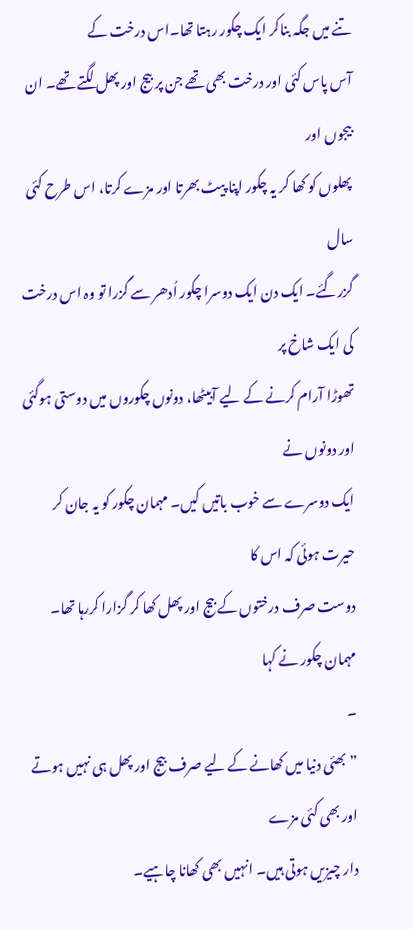تنے میں جگہ بناکر ایک چکور رہتا تھا۔اس درخت کے
آس پاس کئی اور درخت بھی تھے جن پر بیج اور پھل لگتے تھے۔ ان بیجوں اور
پھلوں کو کھا کر یہ چکور اپنا پیٹ بھرتا اور مزے کرتا، اس طرح کئی سال
گزرگئے۔ ایک دن ایک دوسرا چکور اُدھر سے گزرا تو وہ اس درخت کی ایک شاخ پر
تھوڑا آرام کرنے کے لیے آبیٹھا، دونوں چکوروں میں دوستی ہوگئی اور دونوں نے
ایک دوسرے سے خوب باتیں کیں۔ مہمان چکور کو یہ جان کر حیرت ہوئی کہ اس کا
دوست صرف درختوں کے بیج اور پھل کھا کر گزارا کررہا تھا۔ مہمان چکور نے کہا
۔
”بھئی دنیا میں کھانے کے لیے صرف بیج اور پھل ہی نہیں ہوتے اور بھی کئی مزے
دار چیزیں ہوتی ہیں۔ انہیں بھی کھانا چاہیے۔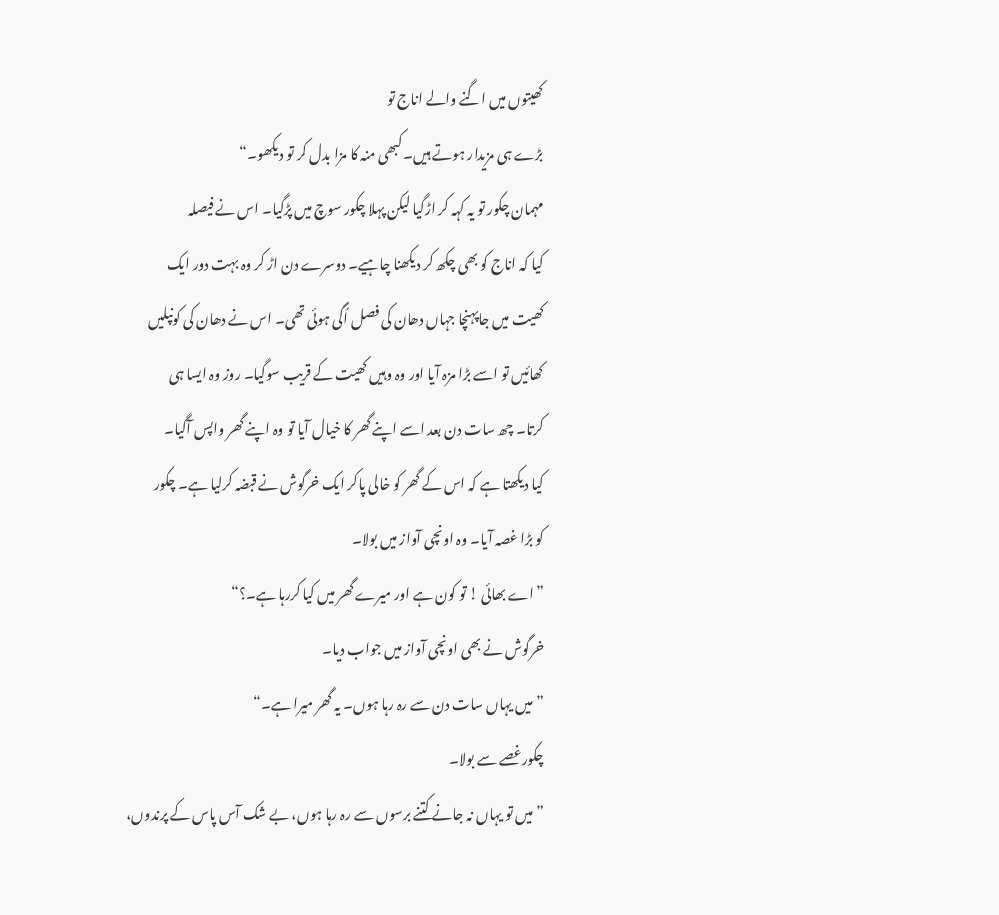کھیتوں میں اگنے والے اناج تو
بڑے ہی مزیدار ہوتے ہیں۔ کبھی منہ کا مزا بدل کر تو دیکھو۔“
مہمان چکور تو یہ کہہ کر اڑگیا لیکن پہلا چکور سوچ میں پڑگیا۔ اس نے فیصلہ
کیا کہ اناج کو بھی چکھ کر دیکھنا چاہیے۔ دوسرے دن اڑ کر وہ بہت دور ایک
کھیت میں جاپہنچا جہاں دھان کی فصل اُگی ہوئی تھی۔ اس نے دھان کی کونپلیں
کھائیں تو اسے بڑا مزہ آیا اور وہ وہیں کھیت کے قریب سوگیا۔ روز وہ ایسا ہی
کرتا۔ چھ سات دن بعد اسے اپنے گھر کا خیال آیا تو وہ اپنے گھر واپس آگیا۔
کیا دیکھتا ہے کہ اس کے گھر کو خالی پاکر ایک خرگوش نے قبضہ کرلیا ہے۔ چکور
کو بڑا غصہ آیا۔ وہ اونچی آواز میں بولا۔
”اے بھائی ! تو کون ہے اور میرے گھر میں کیا کررہا ہے۔؟“
خرگوش نے بھی اونچی آواز میں جواب دیا۔
”میں یہاں سات دن سے رہ رہا ہوں۔ یہ گھر میرا ہے۔“
چکورغصے سے بولا۔
”میں تو یہاں نہ جانے کتنے برسوں سے رہ رہا ہوں، بے شک آس پاس کے پرندوں،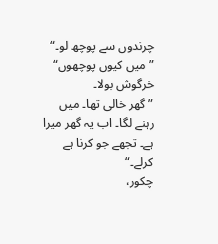چرندوں سے پوچھ لو۔“
”میں کیوں پوچھوں“ خرگوش بولا۔
”گھر خالی تھا۔ میں رہنے لگا۔ اب یہ گھر میرا ہے۔ تجھے جو کرنا ہے کرلے۔“
چکور،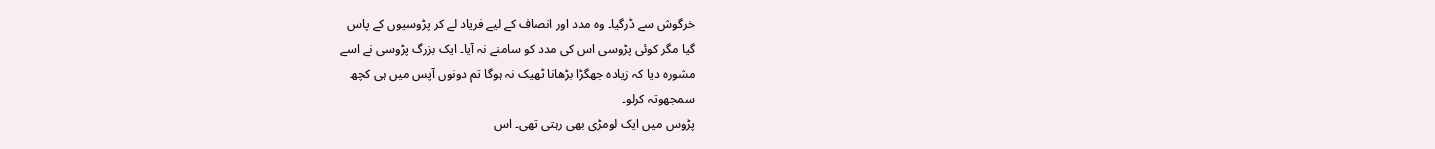خرگوش سے ڈرگیا۔ وہ مدد اور انصاف کے لیے فریاد لے کر پڑوسیوں کے پاس
گیا مگر کوئی پڑوسی اس کی مدد کو سامنے نہ آیا۔ ایک بزرگ پڑوسی نے اسے
مشورہ دیا کہ زیادہ جھگڑا بڑھانا ٹھیک نہ ہوگا تم دونوں آپس میں ہی کچھ
سمجھوتہ کرلو۔
پڑوس میں ایک لومڑی بھی رہتی تھی۔ اس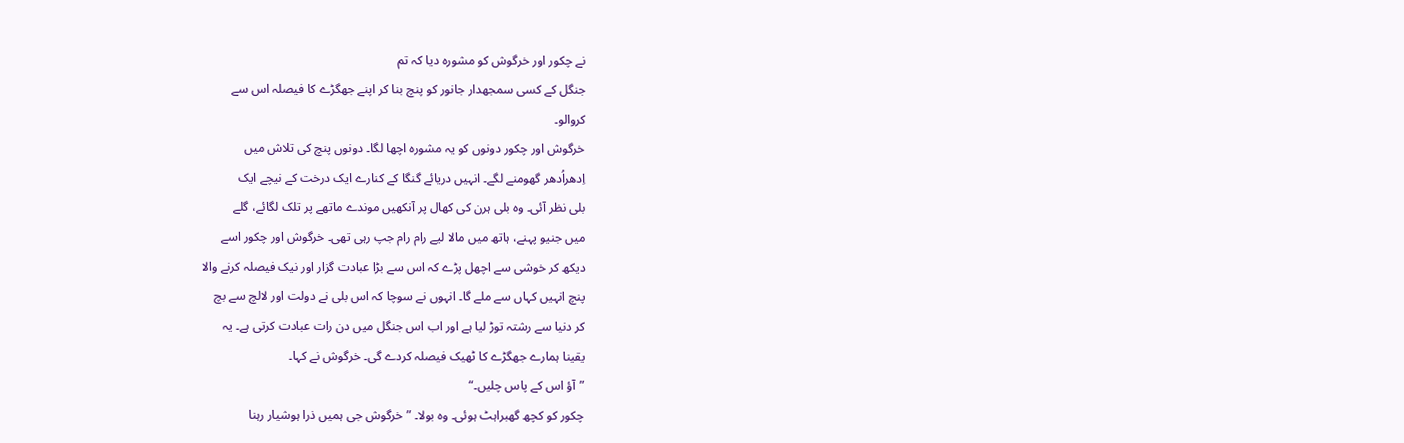نے چکور اور خرگوش کو مشورہ دیا کہ تم
جنگل کے کسی سمجھدار جانور کو پنچ بنا کر اپنے جھگڑے کا فیصلہ اس سے
کروالو۔
خرگوش اور چکور دونوں کو یہ مشورہ اچھا لگا۔ دونوں پنچ کی تلاش میں
اِدھراُدھر گھومنے لگے۔ انہیں دریائے گنگا کے کنارے ایک درخت کے نیچے ایک
بلی نظر آئی۔ وہ بلی ہرن کی کھال پر آنکھیں موندے ماتھے پر تلک لگائے، گلے
میں جنیو پہنے، ہاتھ میں مالا لیے رام رام جپ رہی تھی۔ خرگوش اور چکور اسے
دیکھ کر خوشی سے اچھل پڑے کہ اس سے بڑا عبادت گزار اور نیک فیصلہ کرنے والا
پنچ انہیں کہاں سے ملے گا۔ انہوں نے سوچا کہ اس بلی نے دولت اور لالچ سے بچ
کر دنیا سے رشتہ توڑ لیا ہے اور اب اس جنگل میں دن رات عبادت کرتی ہے۔ یہ
یقینا ہمارے جھگڑے کا ٹھیک فیصلہ کردے گی۔ خرگوش نے کہا۔
”آؤ اس کے پاس چلیں۔“
چکور کو کچھ گھبراہٹ ہوئی۔ وہ بولا۔ ”خرگوش جی ہمیں ذرا ہوشیار رہنا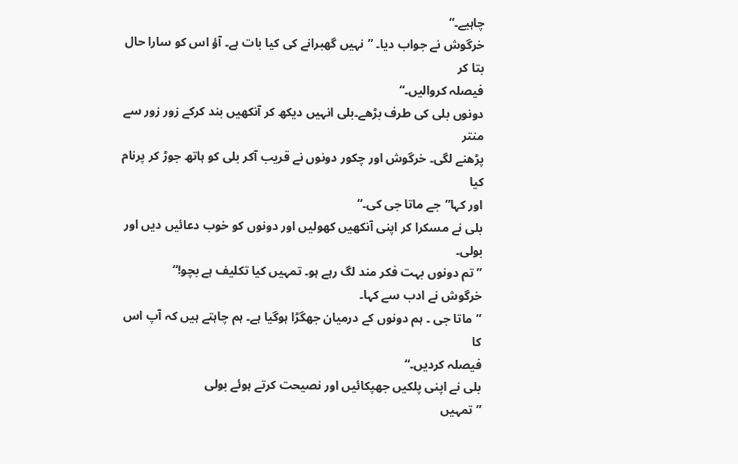چاہیے۔“
خرگوش نے جواب دیا۔ ”نہیں گھبرانے کی کیا بات ہے۔ آؤ اس کو سارا حال بتا کر
فیصلہ کروالیں۔“
دونوں بلی کی طرف بڑھے۔بلی انہیں دیکھ کر آنکھیں بند کرکے زور زور سے منتر
پڑھنے لگی۔ خرگوش اور چکور دونوں نے قریب آکر بلی کو ہاتھ جوڑ کر پرنام کیا
اور کہا”جے ماتا جی کی۔“
بلی نے مسکرا کر اپنی آنکھیں کھولیں اور دونوں کو خوب دعائیں دیں اور بولی۔
”تم دونوں بہت فکر مند لگ رہے ہو۔ تمہیں کیا تکلیف ہے بچو!“
خرگوش نے ادب سے کہا۔
”ماتا جی ۔ ہم دونوں کے درمیان جھگڑا ہوگیا ہے۔ ہم چاہتے ہیں کہ آپ اس کا
فیصلہ کردیں۔“
بلی نے اپنی پلکیں جھپکائیں اور نصیحت کرتے ہوئے بولی
”تمہیں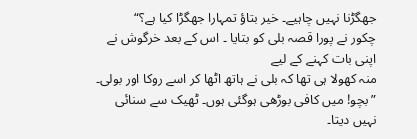جھگڑنا نہیں چاہیے۔ خیر بتاؤ تمہارا جھگڑا کیا ہے؟“
چکور نے پورا قصہ بلی کو بتایا ۔ اس کے بعد خرگوش نے اپنی بات کہنے کے لیے
منہ کھولا ہی تھا کہ بلی نے ہاتھ اٹھا کر اسے روکا اور بولی۔
”بچو! میں کافی بوڑھی ہوگئی ہوں۔ ٹھیک سے سنائی نہیں دیتا۔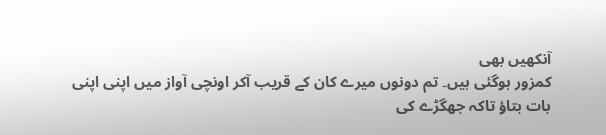آنکھیں بھی
کمزور ہوگئی ہیں۔ تم دونوں میرے کان کے قریب آکر اونچی آواز میں اپنی اپنی
بات بتاؤ تاکہ جھگڑے کی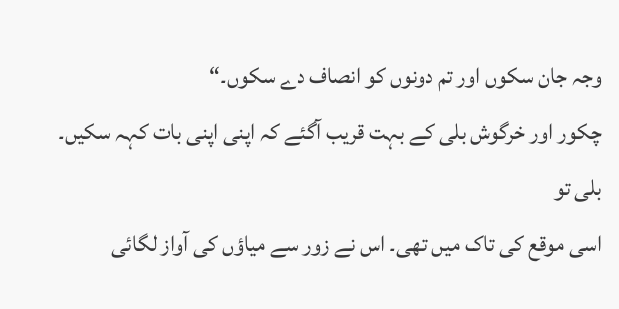وجہ جان سکوں اور تم دونوں کو انصاف دے سکوں۔“
چکور اور خرگوش بلی کے بہت قریب آگئے کہ اپنی اپنی بات کہہ سکیں۔ بلی تو
اسی موقع کی تاک میں تھی۔ اس نے زور سے میاؤں کی آواز لگائی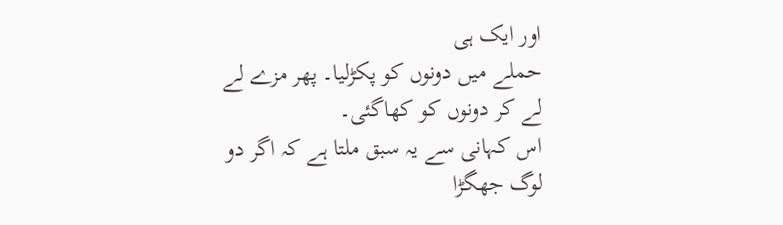اور ایک ہی
حملے میں دونوں کو پکڑلیا۔ پھر مزے لے لے کر دونوں کو کھاگئی۔
اس کہانی سے یہ سبق ملتا ہے کہ اگر دو لوگ جھگڑا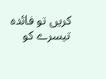کریں تو فائدہ تیسرے کو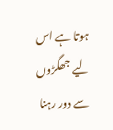ہوتا ہے اس لیے جھگڑوں سے دور رہنا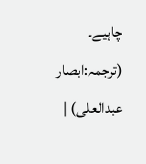چاہیے۔ (ترجمہ:ابصار عبدالعلی) |